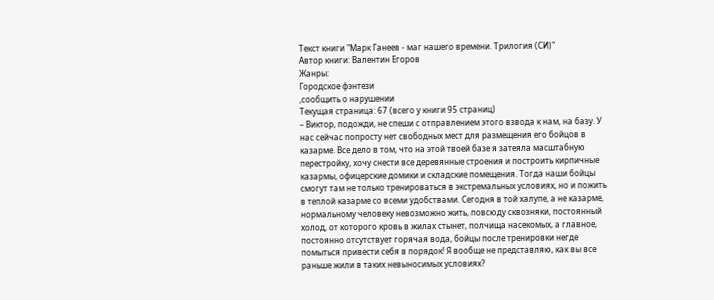Текст книги "Марк Ганеев - маг нашего времени. Трилогия (СИ)"
Автор книги: Валентин Егоров
Жанры:
Городское фэнтези
,сообщить о нарушении
Текущая страница: 67 (всего у книги 95 страниц)
– Виктор, подожди, не спеши с отправлением этого взвода к нам, на базу. У нас сейчас попросту нет свободных мест для размещения его бойцов в казарме. Все дело в том, что на этой твоей базе я затеяла масштабную перестройку, хочу снести все деревянные строения и построить кирпичные казармы, офицерские домики и складские помещения. Тогда наши бойцы смогут там не только тренироваться в экстремальных условиях, но и пожить в теплой казарме со всеми удобствами. Сегодня в той халупе, а не казарме, нормальному человеку невозможно жить, повсюду сквозняки, постоянный холод, от которого кровь в жилах стынет, полчища насекомых, а главное, постоянно отсутствует горячая вода, бойцы после тренировки негде помыться привести себя в порядок! Я вообще не представляю, как вы все раньше жили в таких невыносимых условиях?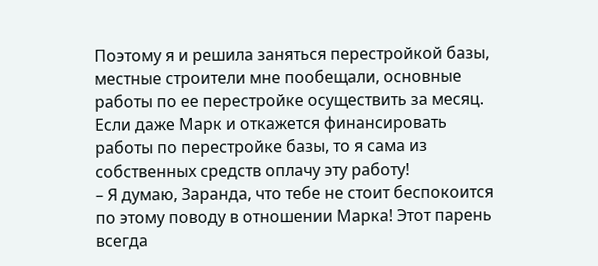Поэтому я и решила заняться перестройкой базы, местные строители мне пообещали, основные работы по ее перестройке осуществить за месяц. Если даже Марк и откажется финансировать работы по перестройке базы, то я сама из собственных средств оплачу эту работу!
– Я думаю, Заранда, что тебе не стоит беспокоится по этому поводу в отношении Марка! Этот парень всегда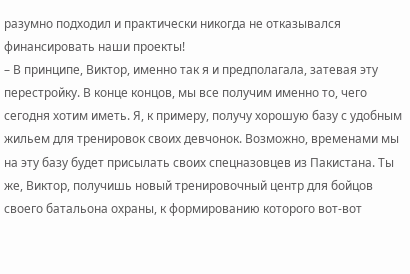разумно подходил и практически никогда не отказывался финансировать наши проекты!
– В принципе, Виктор, именно так я и предполагала, затевая эту перестройку. В конце концов, мы все получим именно то, чего сегодня хотим иметь. Я, к примеру, получу хорошую базу с удобным жильем для тренировок своих девчонок. Возможно, временами мы на эту базу будет присылать своих спецназовцев из Пакистана. Ты же, Виктор, получишь новый тренировочный центр для бойцов своего батальона охраны, к формированию которого вот-вот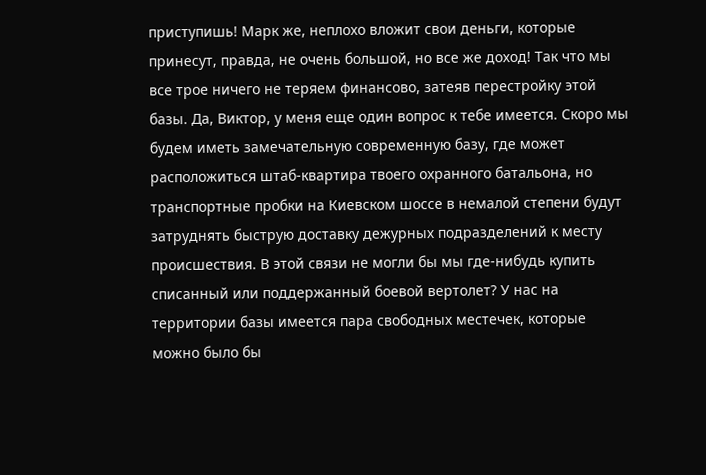приступишь! Марк же, неплохо вложит свои деньги, которые принесут, правда, не очень большой, но все же доход! Так что мы все трое ничего не теряем финансово, затеяв перестройку этой базы. Да, Виктор, у меня еще один вопрос к тебе имеется. Скоро мы будем иметь замечательную современную базу, где может расположиться штаб-квартира твоего охранного батальона, но транспортные пробки на Киевском шоссе в немалой степени будут затруднять быструю доставку дежурных подразделений к месту происшествия. В этой связи не могли бы мы где-нибудь купить списанный или поддержанный боевой вертолет? У нас на территории базы имеется пара свободных местечек, которые можно было бы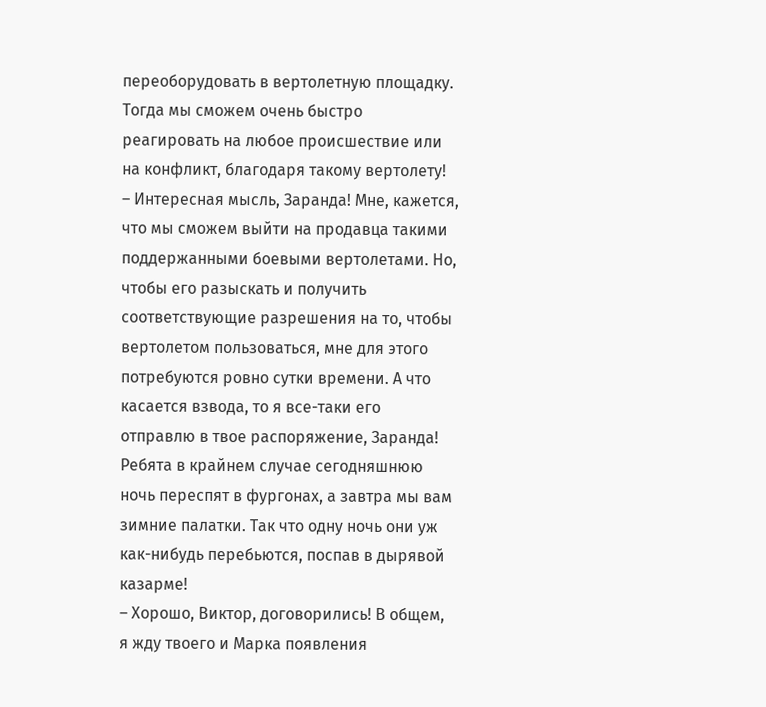переоборудовать в вертолетную площадку. Тогда мы сможем очень быстро реагировать на любое происшествие или на конфликт, благодаря такому вертолету!
– Интересная мысль, Заранда! Мне, кажется, что мы сможем выйти на продавца такими поддержанными боевыми вертолетами. Но, чтобы его разыскать и получить соответствующие разрешения на то, чтобы вертолетом пользоваться, мне для этого потребуются ровно сутки времени. А что касается взвода, то я все-таки его отправлю в твое распоряжение, Заранда! Ребята в крайнем случае сегодняшнюю ночь переспят в фургонах, а завтра мы вам зимние палатки. Так что одну ночь они уж как-нибудь перебьются, поспав в дырявой казарме!
– Хорошо, Виктор, договорились! В общем, я жду твоего и Марка появления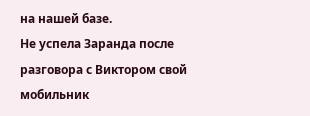на нашей базе.
Не успела Заранда после разговора с Виктором свой мобильник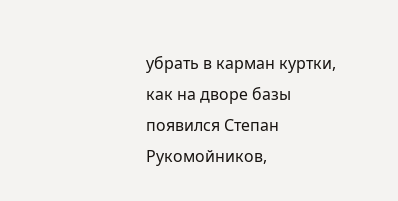убрать в карман куртки, как на дворе базы появился Степан Рукомойников,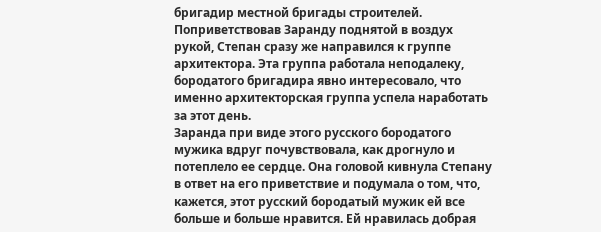бригадир местной бригады строителей. Поприветствовав Заранду поднятой в воздух рукой, Степан сразу же направился к группе архитектора. Эта группа работала неподалеку, бородатого бригадира явно интересовало, что именно архитекторская группа успела наработать за этот день.
Заранда при виде этого русского бородатого мужика вдруг почувствовала, как дрогнуло и потеплело ее сердце. Она головой кивнула Степану в ответ на его приветствие и подумала о том, что, кажется, этот русский бородатый мужик ей все больше и больше нравится. Ей нравилась добрая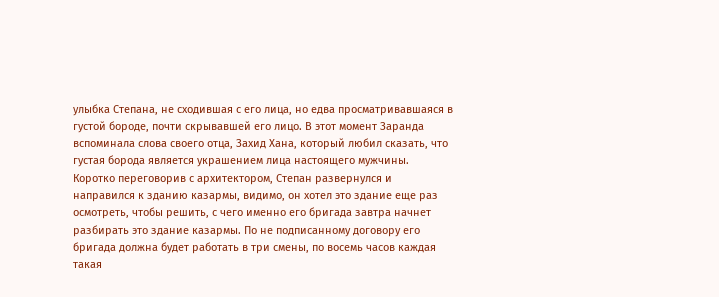улыбка Степана, не сходившая с его лица, но едва просматривавшаяся в густой бороде, почти скрывавшей его лицо. В этот момент Заранда вспоминала слова своего отца, Захид Хана, который любил сказать, что густая борода является украшением лица настоящего мужчины.
Коротко переговорив с архитектором, Степан развернулся и направился к зданию казармы, видимо, он хотел это здание еще раз осмотреть, чтобы решить, с чего именно его бригада завтра начнет разбирать это здание казармы. По не подписанному договору его бригада должна будет работать в три смены, по восемь часов каждая такая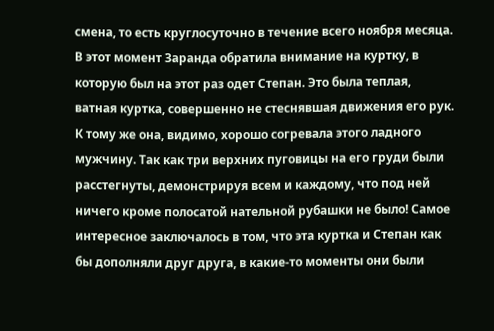смена, то есть круглосуточно в течение всего ноября месяца.
В этот момент Заранда обратила внимание на куртку, в которую был на этот раз одет Степан. Это была теплая, ватная куртка, совершенно не стеснявшая движения его рук. К тому же она, видимо, хорошо согревала этого ладного мужчину. Так как три верхних пуговицы на его груди были расстегнуты, демонстрируя всем и каждому, что под ней ничего кроме полосатой нательной рубашки не было! Самое интересное заключалось в том, что эта куртка и Степан как бы дополняли друг друга, в какие-то моменты они были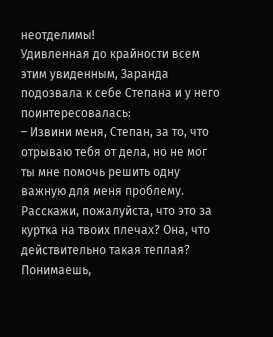неотделимы!
Удивленная до крайности всем этим увиденным, Заранда подозвала к себе Степана и у него поинтересовалась:
– Извини меня, Степан, за то, что отрываю тебя от дела, но не мог ты мне помочь решить одну важную для меня проблему. Расскажи, пожалуйста, что это за куртка на твоих плечах? Она, что действительно такая теплая? Понимаешь,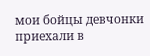мои бойцы девчонки приехали в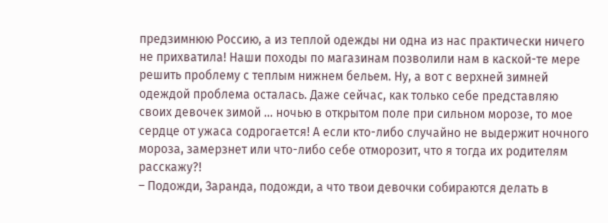предзимнюю Россию, а из теплой одежды ни одна из нас практически ничего не прихватила! Наши походы по магазинам позволили нам в каской-те мере решить проблему с теплым нижнем бельем. Ну, а вот с верхней зимней одеждой проблема осталась. Даже сейчас, как только себе представляю своих девочек зимой ... ночью в открытом поле при сильном морозе, то мое сердце от ужаса содрогается! А если кто-либо случайно не выдержит ночного мороза, замерзнет или что-либо себе отморозит, что я тогда их родителям расскажу?!
– Подожди, Заранда, подожди, а что твои девочки собираются делать в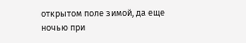открытом поле зимой, да еще ночью при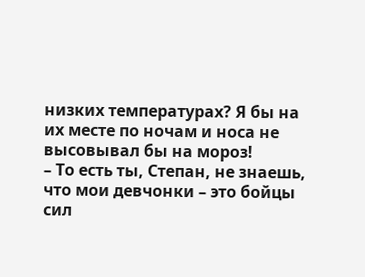низких температурах? Я бы на их месте по ночам и носа не высовывал бы на мороз!
– То есть ты, Степан, не знаешь, что мои девчонки – это бойцы сил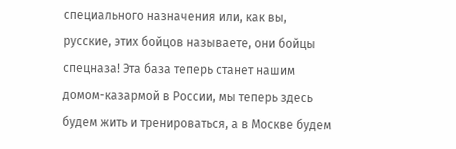специального назначения или, как вы, русские, этих бойцов называете, они бойцы спецназа! Эта база теперь станет нашим домом-казармой в России, мы теперь здесь будем жить и тренироваться, а в Москве будем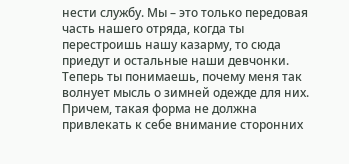нести службу. Мы – это только передовая часть нашего отряда, когда ты перестроишь нашу казарму, то сюда приедут и остальные наши девчонки. Теперь ты понимаешь, почему меня так волнует мысль о зимней одежде для них. Причем, такая форма не должна привлекать к себе внимание сторонних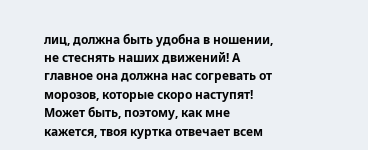лиц, должна быть удобна в ношении, не стеснять наших движений! А главное она должна нас согревать от морозов, которые скоро наступят! Может быть, поэтому, как мне кажется, твоя куртка отвечает всем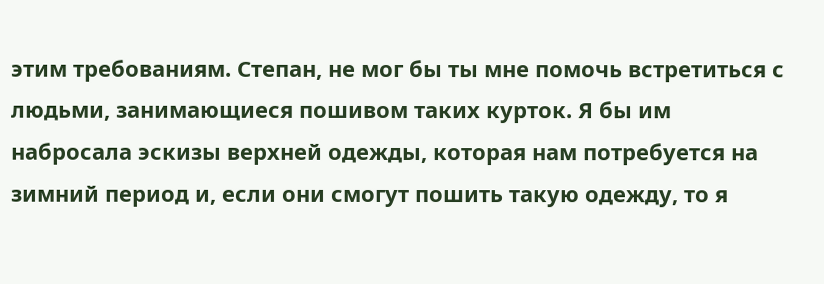этим требованиям. Степан, не мог бы ты мне помочь встретиться с людьми, занимающиеся пошивом таких курток. Я бы им набросала эскизы верхней одежды, которая нам потребуется на зимний период и, если они смогут пошить такую одежду, то я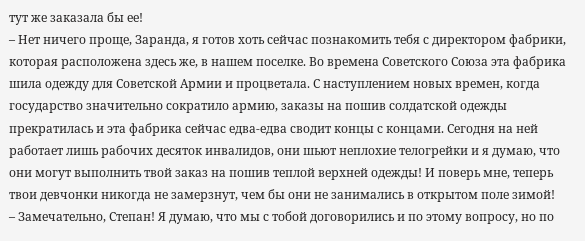тут же заказала бы ее!
– Нет ничего проще, Заранда, я готов хоть сейчас познакомить тебя с директором фабрики, которая расположена здесь же, в нашем поселке. Во времена Советского Союза эта фабрика шила одежду для Советской Армии и процветала. С наступлением новых времен, когда государство значительно сократило армию, заказы на пошив солдатской одежды прекратилась и эта фабрика сейчас едва-едва сводит концы с концами. Сегодня на ней работает лишь рабочих десяток инвалидов, они шьют неплохие телогрейки и я думаю, что они могут выполнить твой заказ на пошив теплой верхней одежды! И поверь мне, теперь твои девчонки никогда не замерзнут, чем бы они не занимались в открытом поле зимой!
– Замечательно, Степан! Я думаю, что мы с тобой договорились и по этому вопросу, но по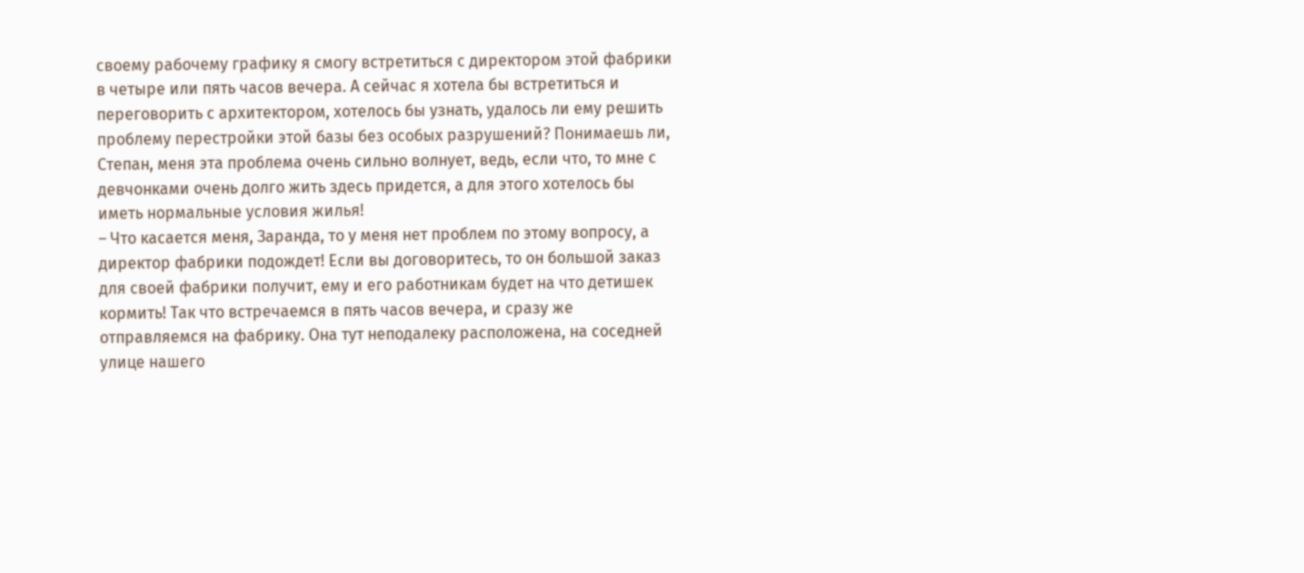своему рабочему графику я смогу встретиться с директором этой фабрики в четыре или пять часов вечера. А сейчас я хотела бы встретиться и переговорить с архитектором, хотелось бы узнать, удалось ли ему решить проблему перестройки этой базы без особых разрушений? Понимаешь ли, Степан, меня эта проблема очень сильно волнует, ведь, если что, то мне с девчонками очень долго жить здесь придется, а для этого хотелось бы иметь нормальные условия жилья!
– Что касается меня, Заранда, то у меня нет проблем по этому вопросу, а директор фабрики подождет! Если вы договоритесь, то он большой заказ для своей фабрики получит, ему и его работникам будет на что детишек кормить! Так что встречаемся в пять часов вечера, и сразу же отправляемся на фабрику. Она тут неподалеку расположена, на соседней улице нашего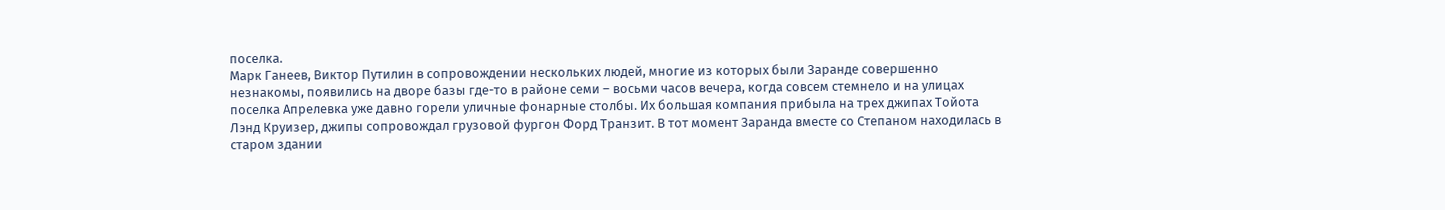поселка.
Марк Ганеев, Виктор Путилин в сопровождении нескольких людей, многие из которых были Заранде совершенно незнакомы, появились на дворе базы где-то в районе семи – восьми часов вечера, когда совсем стемнело и на улицах поселка Апрелевка уже давно горели уличные фонарные столбы. Их большая компания прибыла на трех джипах Тойота Лэнд Круизер, джипы сопровождал грузовой фургон Форд Транзит. В тот момент Заранда вместе со Степаном находилась в старом здании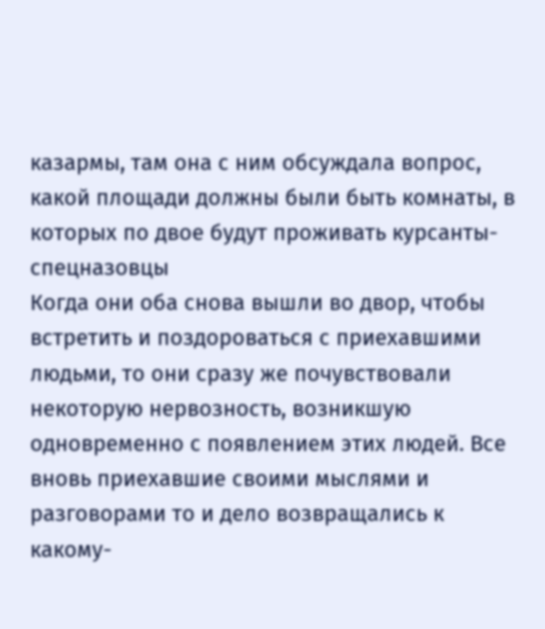казармы, там она с ним обсуждала вопрос, какой площади должны были быть комнаты, в которых по двое будут проживать курсанты-спецназовцы
Когда они оба снова вышли во двор, чтобы встретить и поздороваться с приехавшими людьми, то они сразу же почувствовали некоторую нервозность, возникшую одновременно с появлением этих людей. Все вновь приехавшие своими мыслями и разговорами то и дело возвращались к какому-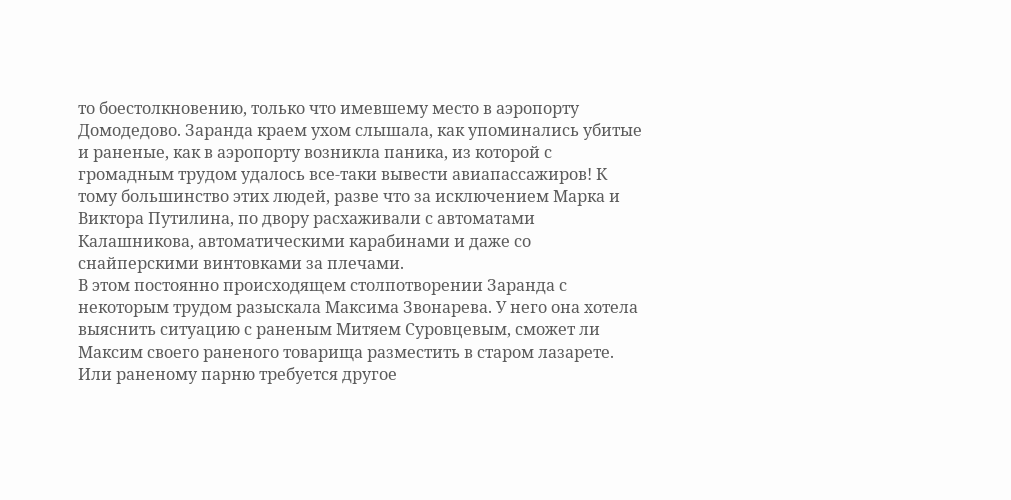то боестолкновению, только что имевшему место в аэропорту Домодедово. Заранда краем ухом слышала, как упоминались убитые и раненые, как в аэропорту возникла паника, из которой с громадным трудом удалось все-таки вывести авиапассажиров! К тому большинство этих людей, разве что за исключением Марка и Виктора Путилина, по двору расхаживали с автоматами Калашникова, автоматическими карабинами и даже со снайперскими винтовками за плечами.
В этом постоянно происходящем столпотворении Заранда с некоторым трудом разыскала Максима Звонарева. У него она хотела выяснить ситуацию с раненым Митяем Суровцевым, сможет ли Максим своего раненого товарища разместить в старом лазарете. Или раненому парню требуется другое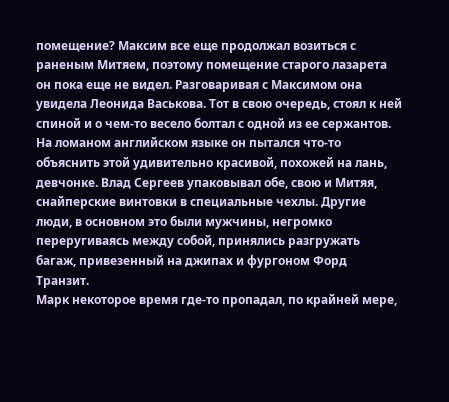помещение? Максим все еще продолжал возиться с раненым Митяем, поэтому помещение старого лазарета он пока еще не видел. Разговаривая с Максимом она увидела Леонида Васькова. Тот в свою очередь, стоял к ней спиной и о чем-то весело болтал с одной из ее сержантов. На ломаном английском языке он пытался что-то объяснить этой удивительно красивой, похожей на лань, девчонке. Влад Сергеев упаковывал обе, свою и Митяя, снайперские винтовки в специальные чехлы. Другие люди, в основном это были мужчины, негромко переругиваясь между собой, принялись разгружать багаж, привезенный на джипах и фургоном Форд Транзит.
Марк некоторое время где-то пропадал, по крайней мере,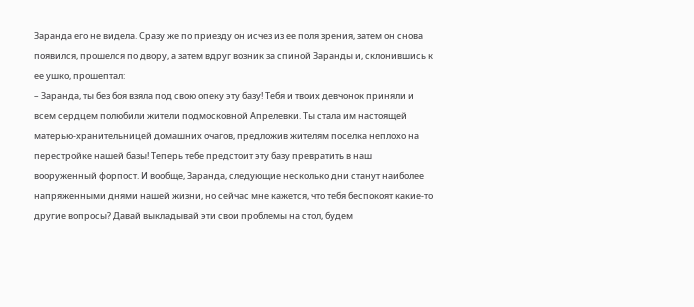Заранда его не видела. Сразу же по приезду он исчез из ее поля зрения, затем он снова появился, прошелся по двору, а затем вдруг возник за спиной Заранды и, склонившись к ее ушко, прошептал:
– Заранда, ты без боя взяла под свою опеку эту базу! Тебя и твоих девчонок приняли и всем сердцем полюбили жители подмосковной Апрелевки. Ты стала им настоящей матерью-хранительницей домашних очагов, предложив жителям поселка неплохо на перестройке нашей базы! Теперь тебе предстоит эту базу превратить в наш вооруженный форпост. И вообще, Заранда, следующие несколько дни станут наиболее напряженными днями нашей жизни, но сейчас мне кажется, что тебя беспокоят какие-то другие вопросы? Давай выкладывай эти свои проблемы на стол, будем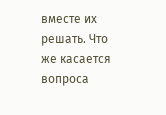вместе их решать. Что же касается вопроса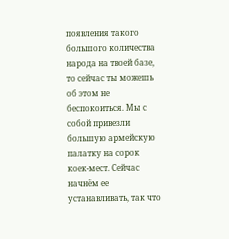появления такого большого количества народа на твоей базе, то сейчас ты можешь об этом не беспокоиться. Мы с собой привезли большую армейскую палатку на сорок коек-мест. Сейчас начнём ее устанавливать, так что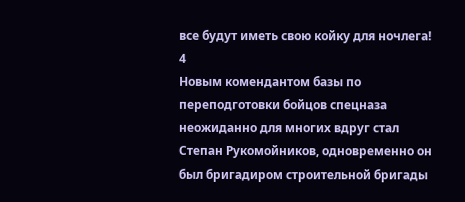все будут иметь свою койку для ночлега!
4
Новым комендантом базы по переподготовки бойцов спецназа неожиданно для многих вдруг стал Степан Рукомойников, одновременно он был бригадиром строительной бригады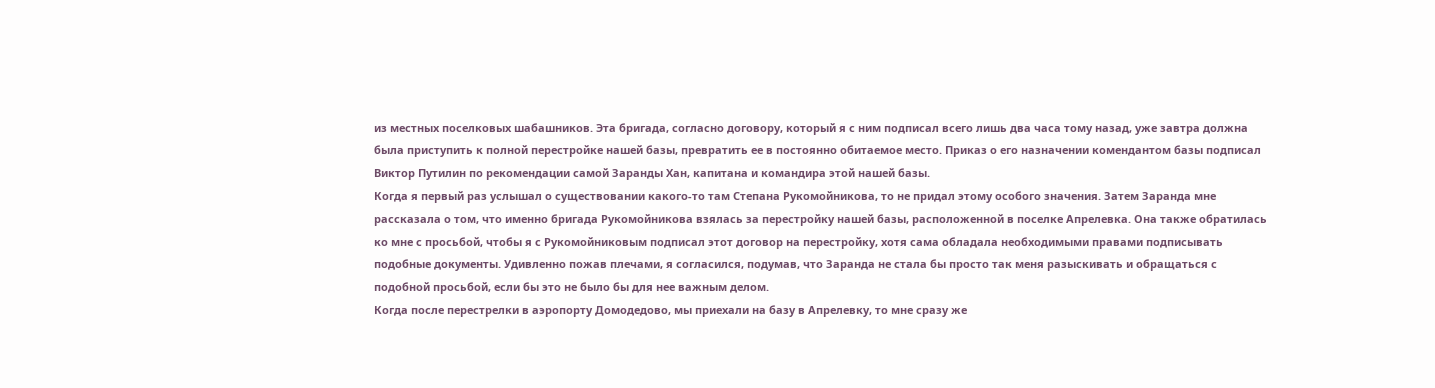из местных поселковых шабашников. Эта бригада, согласно договору, который я с ним подписал всего лишь два часа тому назад, уже завтра должна была приступить к полной перестройке нашей базы, превратить ее в постоянно обитаемое место. Приказ о его назначении комендантом базы подписал Виктор Путилин по рекомендации самой Заранды Хан, капитана и командира этой нашей базы.
Когда я первый раз услышал о существовании какого-то там Степана Рукомойникова, то не придал этому особого значения. Затем Заранда мне рассказала о том, что именно бригада Рукомойникова взялась за перестройку нашей базы, расположенной в поселке Апрелевка. Она также обратилась ко мне с просьбой, чтобы я с Рукомойниковым подписал этот договор на перестройку, хотя сама обладала необходимыми правами подписывать подобные документы. Удивленно пожав плечами, я согласился, подумав, что Заранда не стала бы просто так меня разыскивать и обращаться с подобной просьбой, если бы это не было бы для нее важным делом.
Когда после перестрелки в аэропорту Домодедово, мы приехали на базу в Апрелевку, то мне сразу же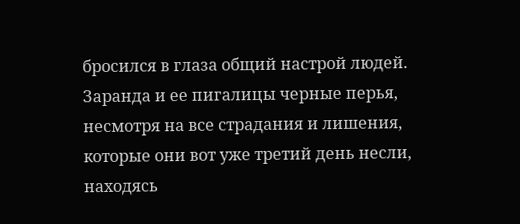бросился в глаза общий настрой людей. Заранда и ее пигалицы черные перья, несмотря на все страдания и лишения, которые они вот уже третий день несли, находясь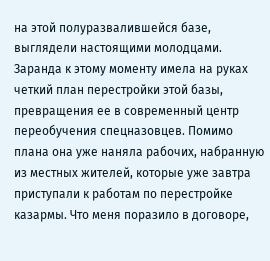на этой полуразвалившейся базе, выглядели настоящими молодцами. Заранда к этому моменту имела на руках четкий план перестройки этой базы, превращения ее в современный центр переобучения спецназовцев. Помимо плана она уже наняла рабочих, набранную из местных жителей, которые уже завтра приступали к работам по перестройке казармы. Что меня поразило в договоре,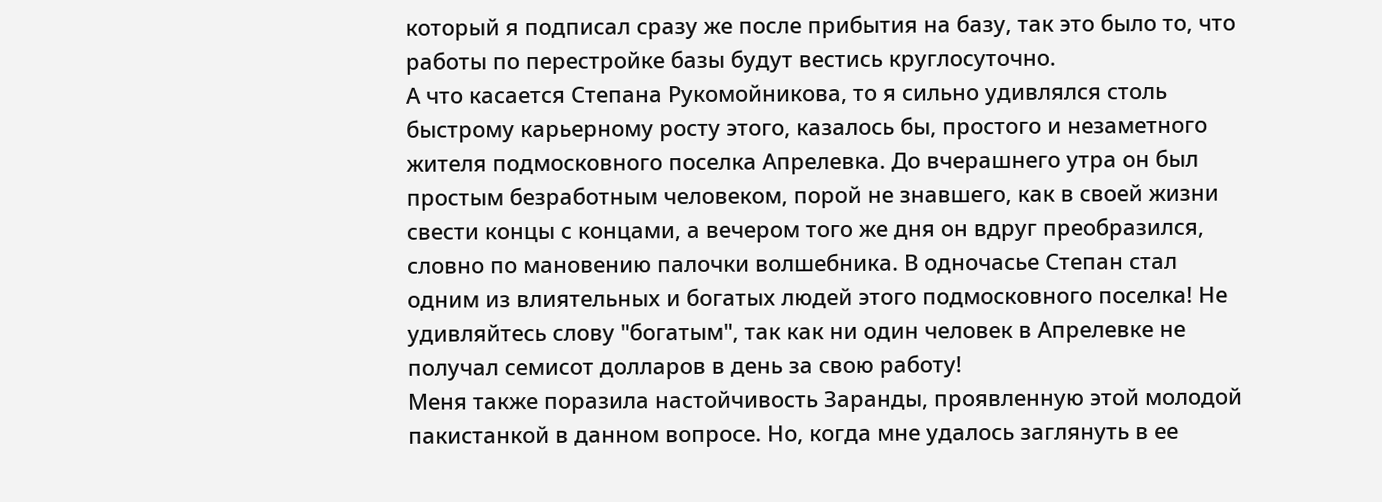который я подписал сразу же после прибытия на базу, так это было то, что работы по перестройке базы будут вестись круглосуточно.
А что касается Степана Рукомойникова, то я сильно удивлялся столь быстрому карьерному росту этого, казалось бы, простого и незаметного жителя подмосковного поселка Апрелевка. До вчерашнего утра он был простым безработным человеком, порой не знавшего, как в своей жизни свести концы с концами, а вечером того же дня он вдруг преобразился, словно по мановению палочки волшебника. В одночасье Степан стал одним из влиятельных и богатых людей этого подмосковного поселка! Не удивляйтесь слову "богатым", так как ни один человек в Апрелевке не получал семисот долларов в день за свою работу!
Меня также поразила настойчивость Заранды, проявленную этой молодой пакистанкой в данном вопросе. Но, когда мне удалось заглянуть в ее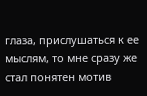глаза, прислушаться к ее мыслям, то мне сразу же стал понятен мотив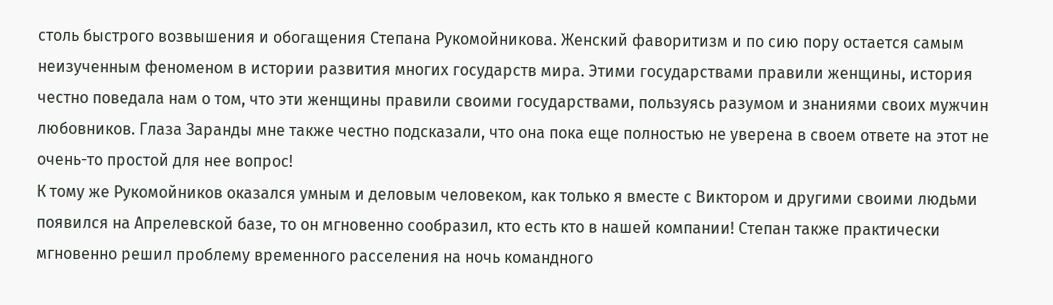столь быстрого возвышения и обогащения Степана Рукомойникова. Женский фаворитизм и по сию пору остается самым неизученным феноменом в истории развития многих государств мира. Этими государствами правили женщины, история честно поведала нам о том, что эти женщины правили своими государствами, пользуясь разумом и знаниями своих мужчин любовников. Глаза Заранды мне также честно подсказали, что она пока еще полностью не уверена в своем ответе на этот не очень-то простой для нее вопрос!
К тому же Рукомойников оказался умным и деловым человеком, как только я вместе с Виктором и другими своими людьми появился на Апрелевской базе, то он мгновенно сообразил, кто есть кто в нашей компании! Степан также практически мгновенно решил проблему временного расселения на ночь командного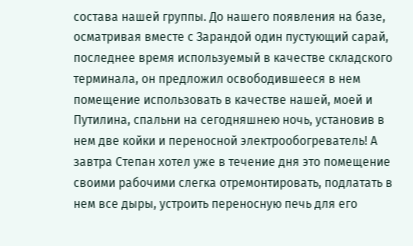состава нашей группы. До нашего появления на базе, осматривая вместе с Зарандой один пустующий сарай, последнее время используемый в качестве складского терминала, он предложил освободившееся в нем помещение использовать в качестве нашей, моей и Путилина, спальни на сегодняшнею ночь, установив в нем две койки и переносной электрообогреватель! А завтра Степан хотел уже в течение дня это помещение своими рабочими слегка отремонтировать, подлатать в нем все дыры, устроить переносную печь для его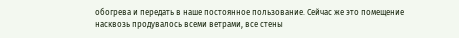обогрева и передать в наше постоянное пользование. Сейчас же это помещение насквозь продувалось всеми ветрами, все стены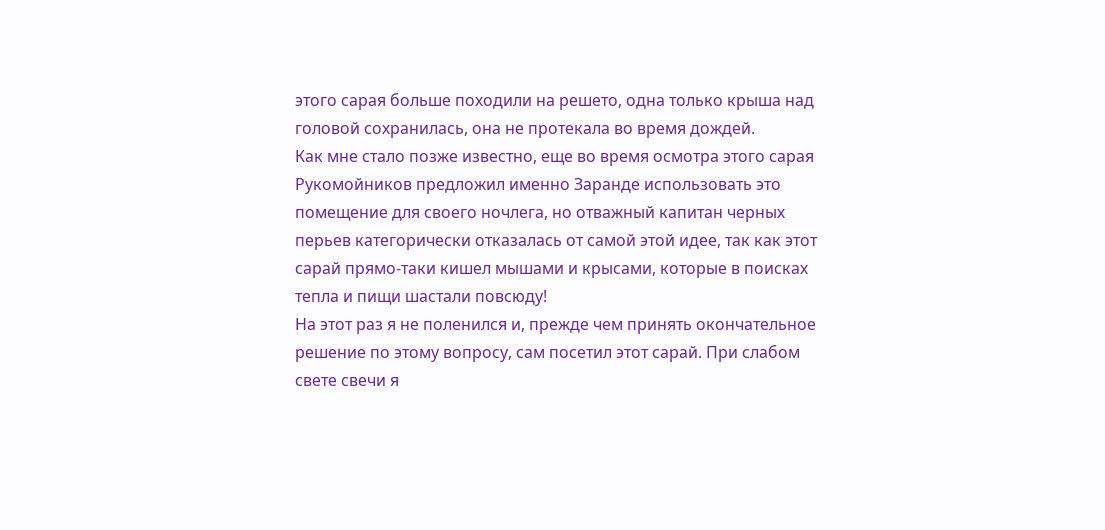этого сарая больше походили на решето, одна только крыша над головой сохранилась, она не протекала во время дождей.
Как мне стало позже известно, еще во время осмотра этого сарая Рукомойников предложил именно Заранде использовать это помещение для своего ночлега, но отважный капитан черных перьев категорически отказалась от самой этой идее, так как этот сарай прямо-таки кишел мышами и крысами, которые в поисках тепла и пищи шастали повсюду!
На этот раз я не поленился и, прежде чем принять окончательное решение по этому вопросу, сам посетил этот сарай. При слабом свете свечи я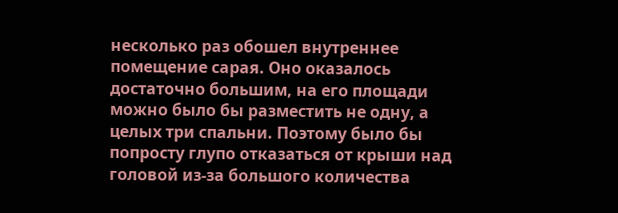несколько раз обошел внутреннее помещение сарая. Оно оказалось достаточно большим, на его площади можно было бы разместить не одну, а целых три спальни. Поэтому было бы попросту глупо отказаться от крыши над головой из-за большого количества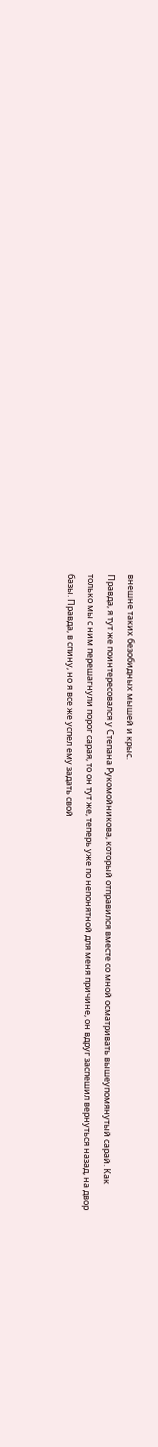внешне таких безобидных мышей и крыс.
Правда, я тут же поинтересовался у Степана Рукомойникова, который отправился вместе со мной осматривать вышеупомянутый сарай. Как только мы с ним перешагнули порог сарая, то он тут же, теперь уже по непонятной для меня причине, он вдруг заспешил вернуться назад, на двор базы. Правда, в спину, но я все же успел ему задать свой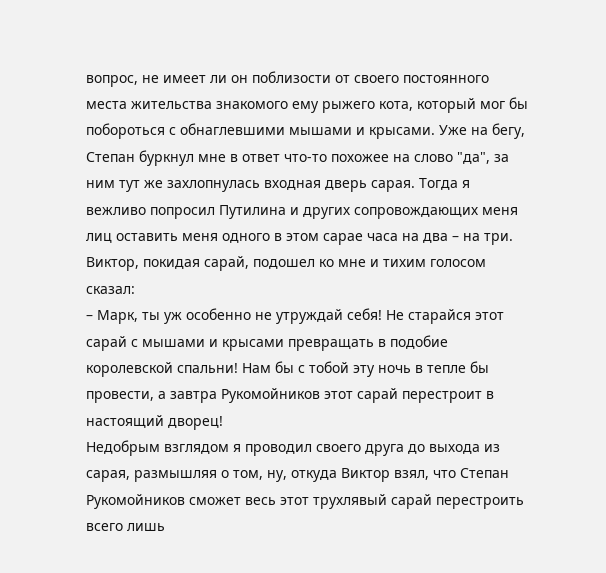вопрос, не имеет ли он поблизости от своего постоянного места жительства знакомого ему рыжего кота, который мог бы побороться с обнаглевшими мышами и крысами. Уже на бегу, Степан буркнул мне в ответ что-то похожее на слово "да", за ним тут же захлопнулась входная дверь сарая. Тогда я вежливо попросил Путилина и других сопровождающих меня лиц оставить меня одного в этом сарае часа на два – на три.
Виктор, покидая сарай, подошел ко мне и тихим голосом сказал:
– Марк, ты уж особенно не утруждай себя! Не старайся этот сарай с мышами и крысами превращать в подобие королевской спальни! Нам бы с тобой эту ночь в тепле бы провести, а завтра Рукомойников этот сарай перестроит в настоящий дворец!
Недобрым взглядом я проводил своего друга до выхода из сарая, размышляя о том, ну, откуда Виктор взял, что Степан Рукомойников сможет весь этот трухлявый сарай перестроить всего лишь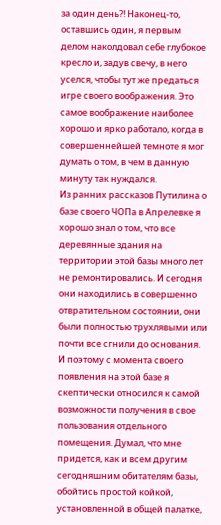за один день?! Наконец-то, оставшись один, я первым делом наколдовал себе глубокое кресло и, задув свечу, в него уселся, чтобы тут же предаться игре своего воображения. Это самое воображение наиболее хорошо и ярко работало, когда в совершеннейшей темноте я мог думать о том, в чем в данную минуту так нуждался.
Из ранних рассказов Путилина о базе своего ЧОПа в Апрелевке я хорошо знал о том, что все деревянные здания на территории этой базы много лет не ремонтировались. И сегодня они находились в совершенно отвратительном состоянии, они были полностью трухлявыми или почти все сгнили до основания. И поэтому с момента своего появления на этой базе я скептически относился к самой возможности получения в свое пользования отдельного помещения. Думал, что мне придется, как и всем другим сегодняшним обитателям базы, обойтись простой койкой, установленной в общей палатке,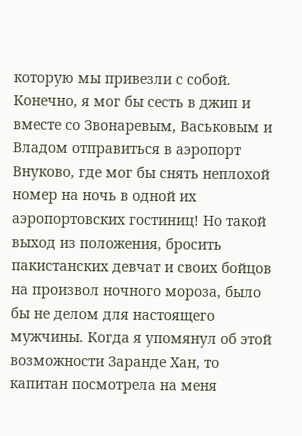которую мы привезли с собой.
Конечно, я мог бы сесть в джип и вместе со Звонаревым, Васьковым и Владом отправиться в аэропорт Внуково, где мог бы снять неплохой номер на ночь в одной их аэропортовских гостиниц! Но такой выход из положения, бросить пакистанских девчат и своих бойцов на произвол ночного мороза, было бы не делом для настоящего мужчины. Когда я упомянул об этой возможности Заранде Хан, то капитан посмотрела на меня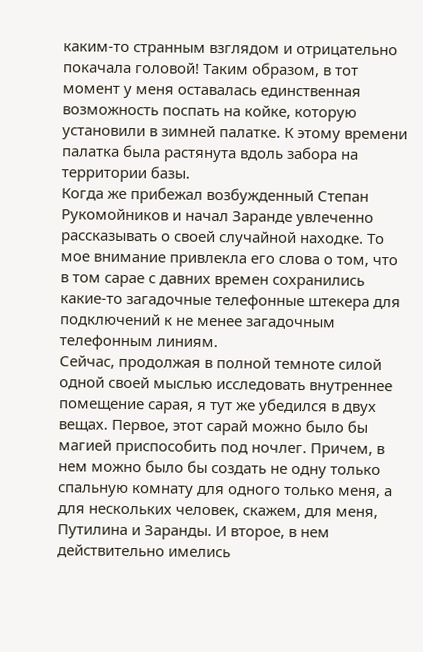каким-то странным взглядом и отрицательно покачала головой! Таким образом, в тот момент у меня оставалась единственная возможность поспать на койке, которую установили в зимней палатке. К этому времени палатка была растянута вдоль забора на территории базы.
Когда же прибежал возбужденный Степан Рукомойников и начал Заранде увлеченно рассказывать о своей случайной находке. То мое внимание привлекла его слова о том, что в том сарае с давних времен сохранились какие-то загадочные телефонные штекера для подключений к не менее загадочным телефонным линиям.
Сейчас, продолжая в полной темноте силой одной своей мыслью исследовать внутреннее помещение сарая, я тут же убедился в двух вещах. Первое, этот сарай можно было бы магией приспособить под ночлег. Причем, в нем можно было бы создать не одну только спальную комнату для одного только меня, а для нескольких человек, скажем, для меня, Путилина и Заранды. И второе, в нем действительно имелись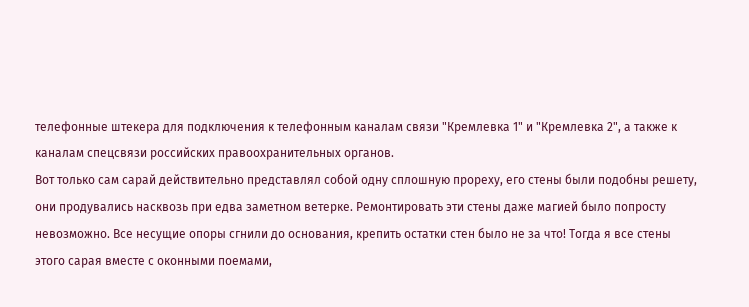телефонные штекера для подключения к телефонным каналам связи "Кремлевка 1" и "Кремлевка 2", а также к каналам спецсвязи российских правоохранительных органов.
Вот только сам сарай действительно представлял собой одну сплошную прореху, его стены были подобны решету, они продувались насквозь при едва заметном ветерке. Ремонтировать эти стены даже магией было попросту невозможно. Все несущие опоры сгнили до основания, крепить остатки стен было не за что! Тогда я все стены этого сарая вместе с оконными поемами,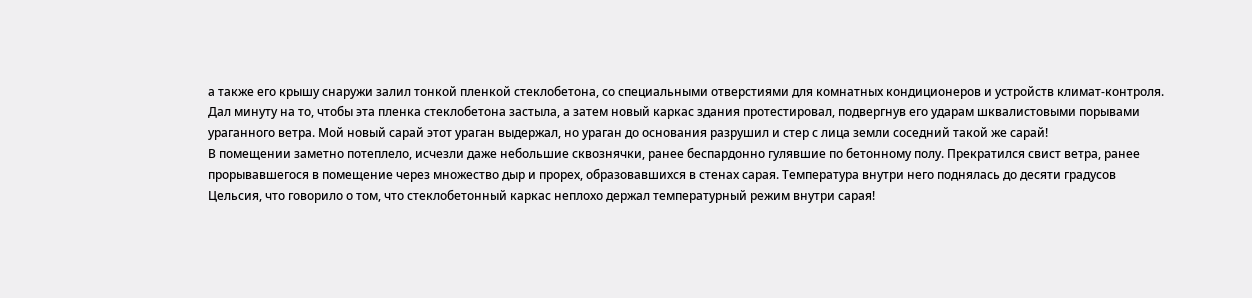а также его крышу снаружи залил тонкой пленкой стеклобетона, со специальными отверстиями для комнатных кондиционеров и устройств климат-контроля. Дал минуту на то, чтобы эта пленка стеклобетона застыла, а затем новый каркас здания протестировал, подвергнув его ударам шквалистовыми порывами ураганного ветра. Мой новый сарай этот ураган выдержал, но ураган до основания разрушил и стер с лица земли соседний такой же сарай!
В помещении заметно потеплело, исчезли даже небольшие сквознячки, ранее беспардонно гулявшие по бетонному полу. Прекратился свист ветра, ранее прорывавшегося в помещение через множество дыр и прорех, образовавшихся в стенах сарая. Температура внутри него поднялась до десяти градусов Цельсия, что говорило о том, что стеклобетонный каркас неплохо держал температурный режим внутри сарая!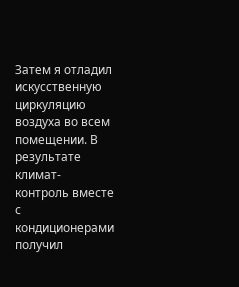Затем я отладил искусственную циркуляцию воздуха во всем помещении. В результате климат-контроль вместе с кондиционерами получил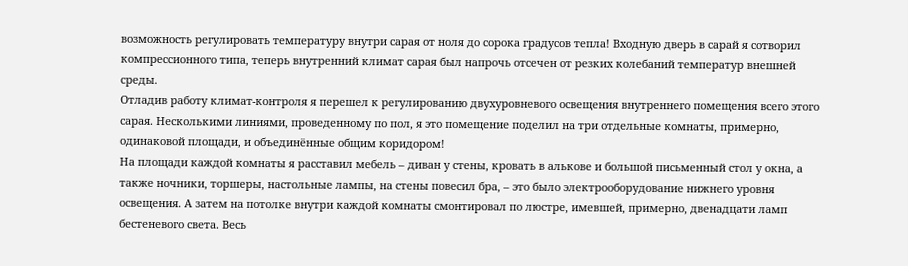возможность регулировать температуру внутри сарая от ноля до сорока градусов тепла! Входную дверь в сарай я сотворил компрессионного типа, теперь внутренний климат сарая был напрочь отсечен от резких колебаний температур внешней среды.
Отладив работу климат-контроля я перешел к регулированию двухуровневого освещения внутреннего помещения всего этого сарая. Несколькими линиями, проведенному по пол, я это помещение поделил на три отдельные комнаты, примерно, одинаковой площади, и объединённые общим коридором!
На площади каждой комнаты я расставил мебель – диван у стены, кровать в алькове и большой письменный стол у окна, а также ночники, торшеры, настольные лампы, на стены повесил бра, – это было электрооборудование нижнего уровня освещения. А затем на потолке внутри каждой комнаты смонтировал по люстре, имевшей, примерно, двенадцати ламп бестеневого света. Весь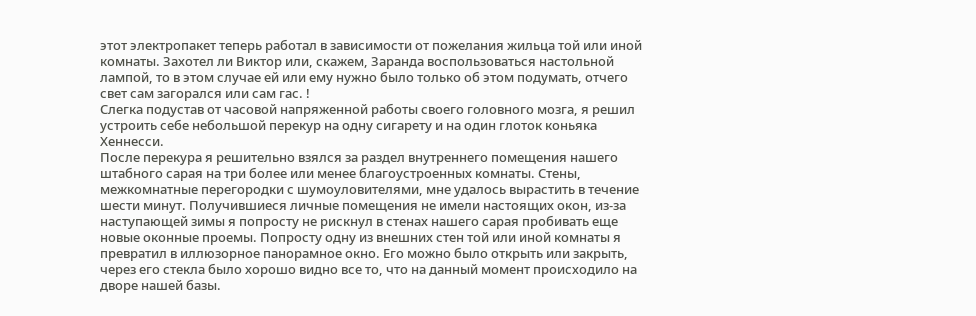этот электропакет теперь работал в зависимости от пожелания жильца той или иной комнаты. Захотел ли Виктор или, скажем, Заранда воспользоваться настольной лампой, то в этом случае ей или ему нужно было только об этом подумать, отчего свет сам загорался или сам гас. !
Слегка подустав от часовой напряженной работы своего головного мозга, я решил устроить себе небольшой перекур на одну сигарету и на один глоток коньяка Хеннесси.
После перекура я решительно взялся за раздел внутреннего помещения нашего штабного сарая на три более или менее благоустроенных комнаты. Стены, межкомнатные перегородки с шумоуловителями, мне удалось вырастить в течение шести минут. Получившиеся личные помещения не имели настоящих окон, из-за наступающей зимы я попросту не рискнул в стенах нашего сарая пробивать еще новые оконные проемы. Попросту одну из внешних стен той или иной комнаты я превратил в иллюзорное панорамное окно. Его можно было открыть или закрыть, через его стекла было хорошо видно все то, что на данный момент происходило на дворе нашей базы.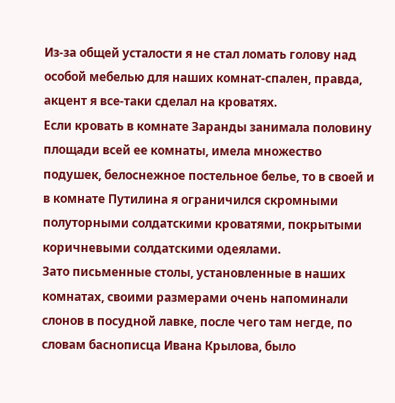Из-за общей усталости я не стал ломать голову над особой мебелью для наших комнат-спален, правда, акцент я все-таки сделал на кроватях.
Если кровать в комнате Заранды занимала половину площади всей ее комнаты, имела множество подушек, белоснежное постельное белье, то в своей и в комнате Путилина я ограничился скромными полуторными солдатскими кроватями, покрытыми коричневыми солдатскими одеялами.
Зато письменные столы, установленные в наших комнатах, своими размерами очень напоминали слонов в посудной лавке, после чего там негде, по словам баснописца Ивана Крылова, было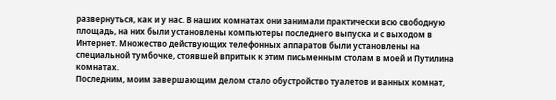развернуться, как и у нас. В наших комнатах они занимали практически всю свободную площадь, на них были установлены компьютеры последнего выпуска и с выходом в Интернет. Множество действующих телефонных аппаратов были установлены на специальной тумбочке, стоявшей впритык к этим письменным столам в моей и Путилина комнатах.
Последним, моим завершающим делом стало обустройство туалетов и ванных комнат,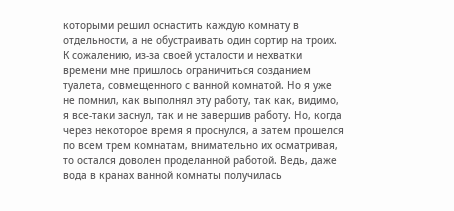которыми решил оснастить каждую комнату в отдельности, а не обустраивать один сортир на троих. К сожалению, из-за своей усталости и нехватки времени мне пришлось ограничиться созданием туалета, совмещенного с ванной комнатой. Но я уже не помнил, как выполнял эту работу, так как, видимо, я все-таки заснул, так и не завершив работу. Но, когда через некоторое время я проснулся, а затем прошелся по всем трем комнатам, внимательно их осматривая, то остался доволен проделанной работой. Ведь, даже вода в кранах ванной комнаты получилась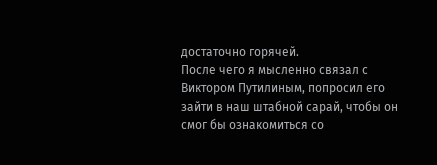достаточно горячей.
После чего я мысленно связал с Виктором Путилиным, попросил его зайти в наш штабной сарай, чтобы он смог бы ознакомиться со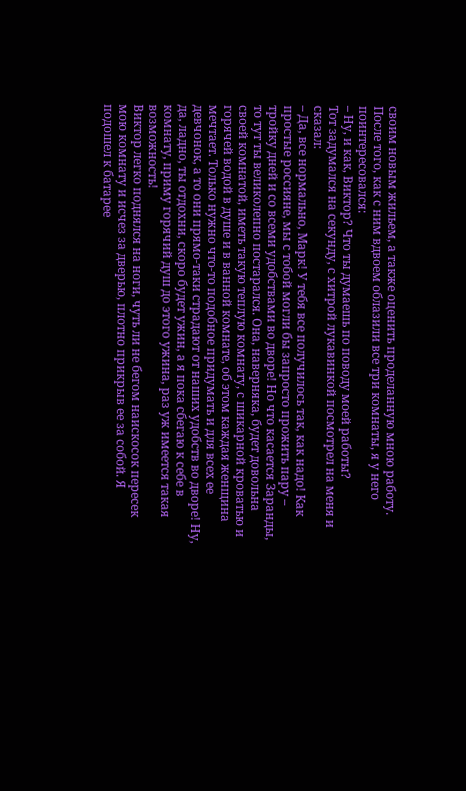своим новым жильем, а также оценить проделанную мною работу. После того, как с ним вдвоем облазили все три комнаты, я у него поинтересовался:
– Ну, и как, Виктор? Что ты думаешь по поводу моей работы?
Тот задумался на секунду, с хитрой лукавинкой посмотрел на меня и сказал:
– Да, все нормально, Марк! У тебя все получилось так, как надо! Как простые россияне, мы с тобой могли бы запросто прожить пару – тройку дней и со всеми удобствами во дворе! Но что касается Заранды, то тут ты великолепно постарался. Она, наверняка, будет довольна своей комнатой, иметь такую теплую комнату, с шикарной кроватью и горячей водой в душе и в ванной комнате, об этом каждая женщина мечтает. Только нужно что-то подобное придумать и для всех ее девчонок, а то они прямо-таки страдают от наших удобств во дворе! Ну, да, ладно, ты отдохни, скоро будет ужин, а я пока сбегаю к себе в комнату, приму горячий душ до этого ужина, раз уж имеется такая возможность!
Виктор легко поднялся на ноги, чуть ли не бегом наискосок пересек мою комнату и исчез за дверью, плотно прикрыв ее за собой. Я подошел к батарее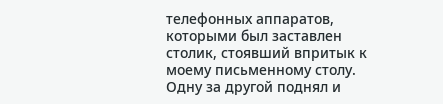телефонных аппаратов, которыми был заставлен столик, стоявший впритык к моему письменному столу. Одну за другой поднял и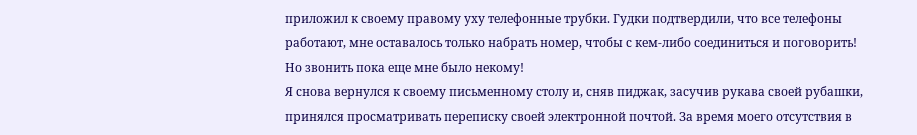приложил к своему правому уху телефонные трубки. Гудки подтвердили, что все телефоны работают, мне оставалось только набрать номер, чтобы с кем-либо соединиться и поговорить! Но звонить пока еще мне было некому!
Я снова вернулся к своему письменному столу и, сняв пиджак, засучив рукава своей рубашки, принялся просматривать переписку своей электронной почтой. За время моего отсутствия в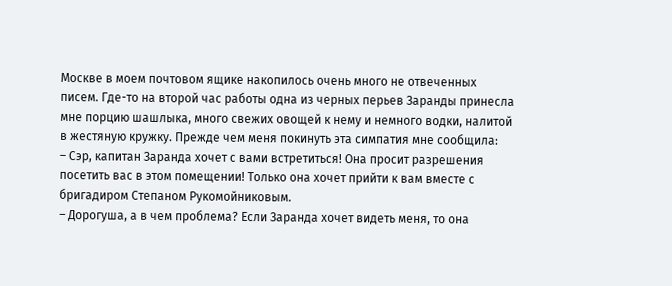Москве в моем почтовом ящике накопилось очень много не отвеченных писем. Где-то на второй час работы одна из черных перьев Заранды принесла мне порцию шашлыка, много свежих овощей к нему и немного водки, налитой в жестяную кружку. Прежде чем меня покинуть эта симпатия мне сообщила:
– Сэр, капитан Заранда хочет с вами встретиться! Она просит разрешения посетить вас в этом помещении! Только она хочет прийти к вам вместе с бригадиром Степаном Рукомойниковым.
– Дорогуша, а в чем проблема? Если Заранда хочет видеть меня, то она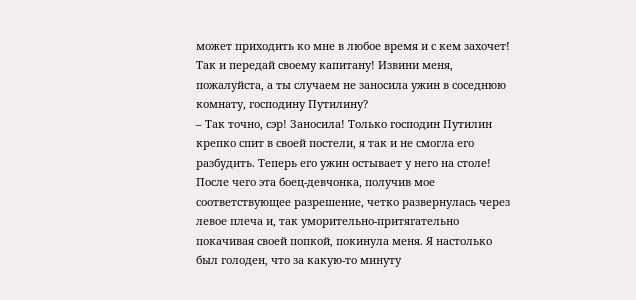может приходить ко мне в любое время и с кем захочет! Так и передай своему капитану! Извини меня, пожалуйста, а ты случаем не заносила ужин в соседнюю комнату, господину Путилину?
– Так точно, сэр! Заносила! Только господин Путилин крепко спит в своей постели, я так и не смогла его разбудить. Теперь его ужин остывает у него на столе!
После чего эта боец-девчонка, получив мое соответствующее разрешение, четко развернулась через левое плеча и, так уморительно-притягательно покачивая своей попкой, покинула меня. Я настолько был голоден, что за какую-то минуту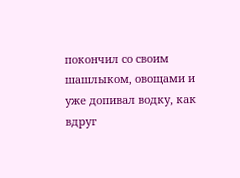покончил со своим шашлыком, овощами и уже допивал водку, как вдруг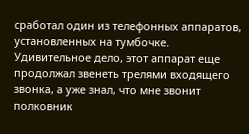сработал один из телефонных аппаратов, установленных на тумбочке. Удивительное дело, этот аппарат еще продолжал звенеть трелями входящего звонка, а уже знал, что мне звонит полковник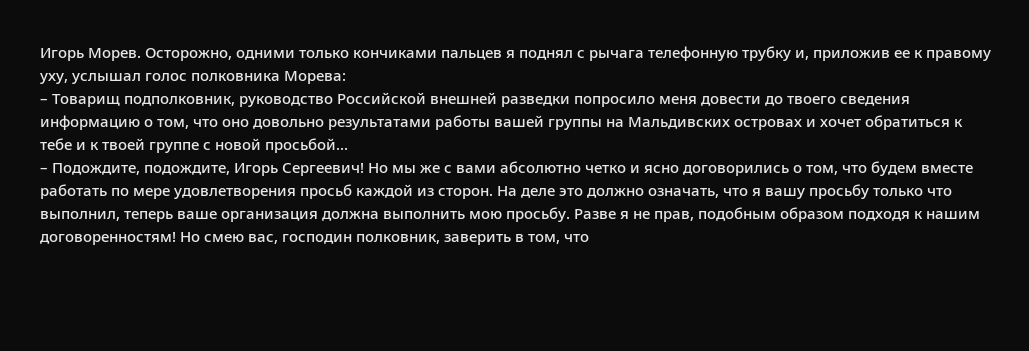Игорь Морев. Осторожно, одними только кончиками пальцев я поднял с рычага телефонную трубку и, приложив ее к правому уху, услышал голос полковника Морева:
– Товарищ подполковник, руководство Российской внешней разведки попросило меня довести до твоего сведения информацию о том, что оно довольно результатами работы вашей группы на Мальдивских островах и хочет обратиться к тебе и к твоей группе с новой просьбой...
– Подождите, подождите, Игорь Сергеевич! Но мы же с вами абсолютно четко и ясно договорились о том, что будем вместе работать по мере удовлетворения просьб каждой из сторон. На деле это должно означать, что я вашу просьбу только что выполнил, теперь ваше организация должна выполнить мою просьбу. Разве я не прав, подобным образом подходя к нашим договоренностям! Но смею вас, господин полковник, заверить в том, что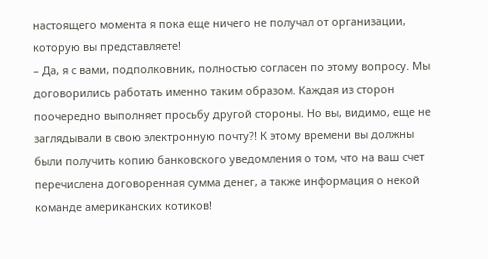настоящего момента я пока еще ничего не получал от организации, которую вы представляете!
– Да, я с вами, подполковник, полностью согласен по этому вопросу. Мы договорились работать именно таким образом. Каждая из сторон поочередно выполняет просьбу другой стороны. Но вы, видимо, еще не заглядывали в свою электронную почту?! К этому времени вы должны были получить копию банковского уведомления о том, что на ваш счет перечислена договоренная сумма денег, а также информация о некой команде американских котиков!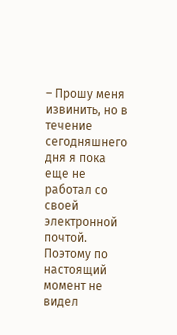– Прошу меня извинить, но в течение сегодняшнего дня я пока еще не работал со своей электронной почтой. Поэтому по настоящий момент не видел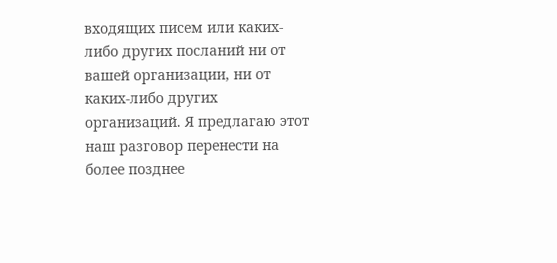входящих писем или каких-либо других посланий ни от вашей организации, ни от каких-либо других организаций. Я предлагаю этот наш разговор перенести на более позднее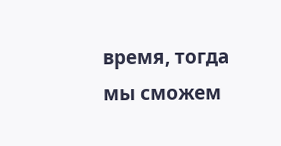время, тогда мы сможем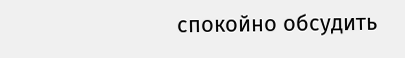спокойно обсудить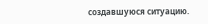создавшуюся ситуацию.